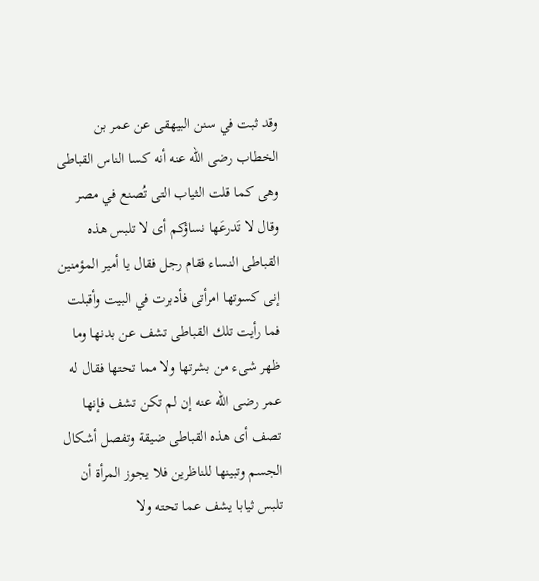وقد ثبت في سنن البيهقى عن عمر بن الخطاب رضى الله عنه أنه كسا الناس القباطى وهى كما قلت الثياب التى تُصنع في مصر وقال لا تَدرعَها نساؤكم أى لا تلبس هذه القباطى النساء فقام رجل فقال يا أمير المؤمنين إنى كسوتها امرأتى فأدبرت في البيت وأقبلت فما رأيت تلك القباطى تشف عن بدنها وما ظهر شىء من بشرتها ولا مما تحتها فقال له عمر رضى الله عنه إن لم تكن تشف فإنها تصف أى هذه القباطى ضيقة وتفصل أشكال الجسم وتبينها للناظرين فلا يجوز المرأة أن تلبس ثيابا يشف عما تحته ولا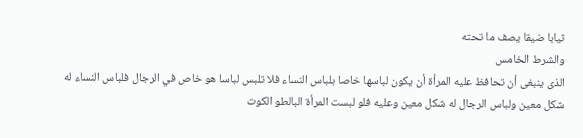ثيابا ضيقا يصف ما تحته
والشرط الخامس
الذى ينبغى أن تحافظ عليه المرأة أن يكون لباسها خاصا بلباس النساء فلا تلبس لباسا هو خاص في الرجال فلباس النساء له شكل معين ولباس الرجال له شكل معين وعليه فلو لبست المرأة البالطو الكوت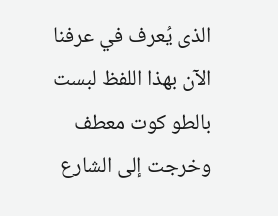الذى يُعرف في عرفنا الآن بهذا اللفظ لبست بالطو كوت معطف وخرجت إلى الشارع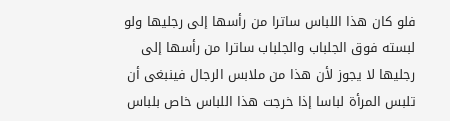فلو كان هذا اللباس ساترا من رأسها إلى رجليها ولو لبسته فوق الجلباب والجلباب ساترا من رأسها إلى رجليها لا يجوز لأن هذا من ملابس الرجال فينبغى أن تلبس المرأة لباسا إذا خرجت هذا اللباس خاص بلباس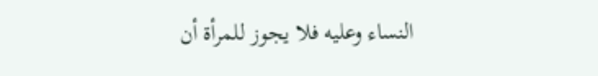النساء وعليه فلا يجوز للمرأة أن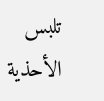تلبس الأحذية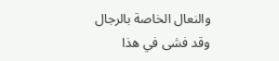والنعال الخاصة بالرجال وقد فشى في هذا